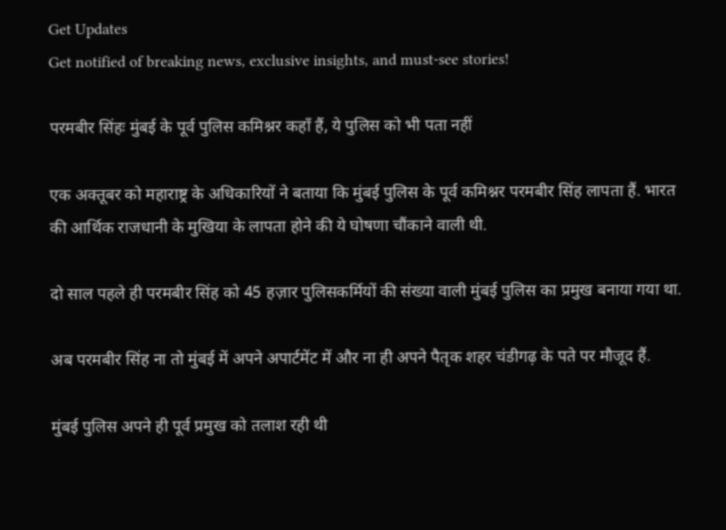Get Updates
Get notified of breaking news, exclusive insights, and must-see stories!

परमबीर सिंहः मुंबई के पूर्व पुलिस कमिश्नर कहाँ हैं, ये पुलिस को भी पता नहीं

एक अक्तूबर को महाराष्ट्र के अधिकारियों ने बताया कि मुंबई पुलिस के पूर्व कमिश्नर परमबीर सिंह लापता हैं. भारत की आर्थिक राजधानी के मुखिया के लापता होने की ये घोषणा चौंकाने वाली थी.

दो साल पहले ही परमबीर सिंह को 45 हज़ार पुलिसकर्मियों की संख्या वाली मुंबई पुलिस का प्रमुख बनाया गया था.

अब परमबीर सिंह ना तो मुंबई में अपने अपार्टमेंट में और ना ही अपने पैतृक शहर चंडीगढ़ के पते पर मौजूद हैं.

मुंबई पुलिस अपने ही पूर्व प्रमुख को तलाश रही थी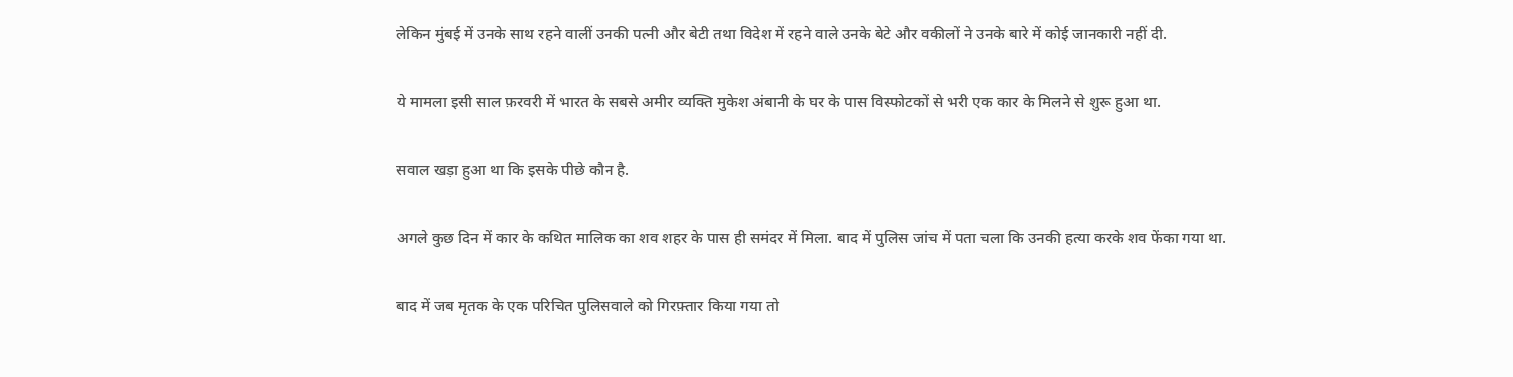लेकिन मुंबई में उनके साथ रहने वालीं उनकी पत्नी और बेटी तथा विदेश में रहने वाले उनके बेटे और वकीलों ने उनके बारे में कोई जानकारी नहीं दी.

ये मामला इसी साल फ़रवरी में भारत के सबसे अमीर व्यक्ति मुकेश अंबानी के घर के पास विस्फोटकों से भरी एक कार के मिलने से शुरू हुआ था.

सवाल खड़ा हुआ था कि इसके पीछे कौन है.

अगले कुछ दिन में कार के कथित मालिक का शव शहर के पास ही समंदर में मिला. बाद में पुलिस जांच में पता चला कि उनकी हत्या करके शव फेंका गया था.

बाद में जब मृतक के एक परिचित पुलिसवाले को गिरफ़्तार किया गया तो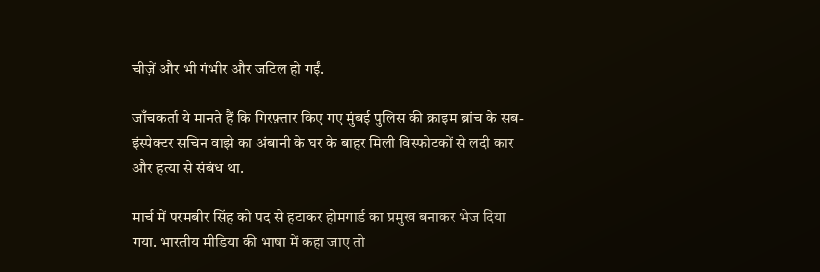चीज़ें और भी गंभीर और जटिल हो गईं.

जाँचकर्ता ये मानते हैं कि गिरफ़्तार किए गए मुंबई पुलिस की क्राइम ब्रांच के सब-इंस्पेक्टर सचिन वाझे का अंबानी के घर के बाहर मिली विस्फोटकों से लदी कार और हत्या से संबंध था.

मार्च में परमबीर सिंह को पद से हटाकर होमगार्ड का प्रमुख बनाकर भेज दिया गया. भारतीय मीडिया की भाषा में कहा जाए तो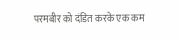परमबीर को दंडित करके एक कम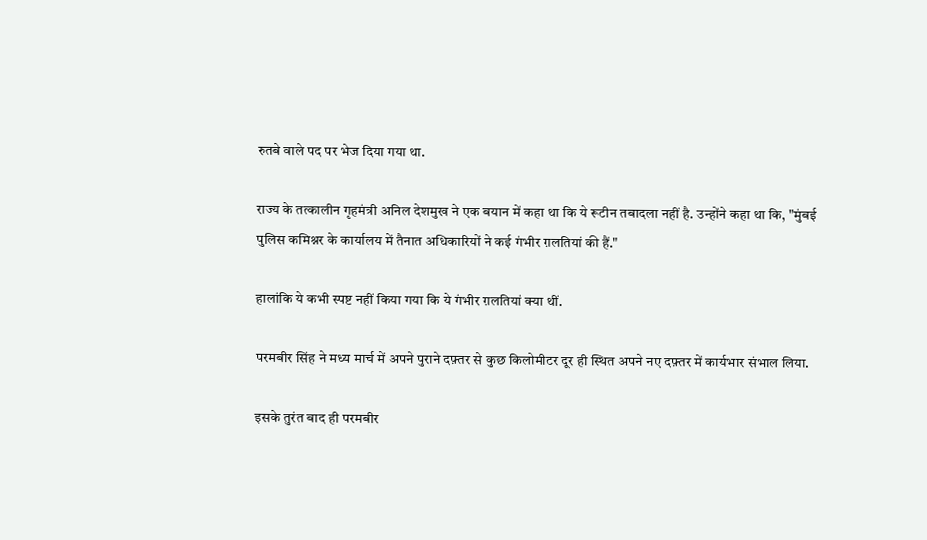रुतबे वाले पद पर भेज दिया गया था.

राज्य के तत्कालीन गृहमंत्री अनिल देशमुख ने एक बयान में कहा था कि ये रूटीन तबादला नहीं है. उन्होंने कहा था कि, "मुंबई पुलिस कमिश्नर के कार्यालय में तैनात अधिकारियों ने कई गंभीर ग़लतियां की हैं."

हालांकि ये कभी स्पष्ट नहीं किया गया कि ये गंभीर ग़लतियां क्या थीं.

परमबीर सिंह ने मध्य मार्च में अपने पुराने दफ़्तर से कुछ किलोमीटर दूर ही स्थित अपने नए दफ़्तर में कार्यभार संभाल लिया.

इसके तुरंत बाद ही परमबीर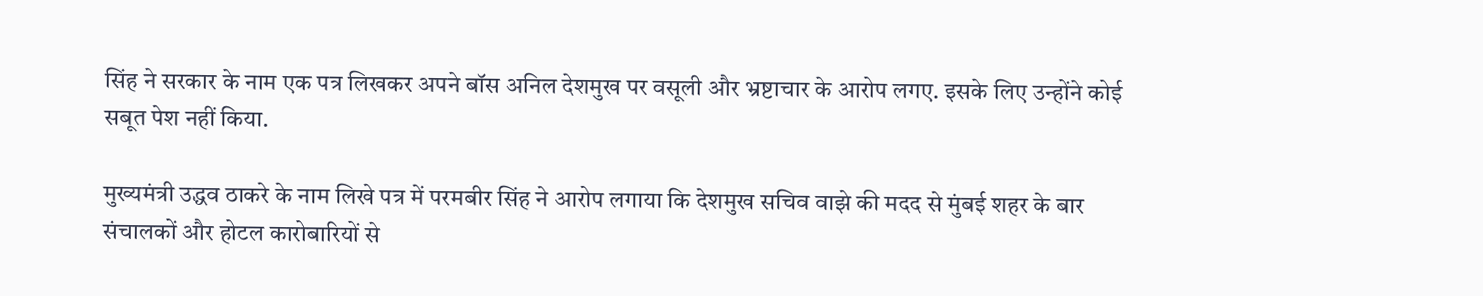सिंह ने सरकार के नाम एक पत्र लिखकर अपने बॉस अनिल देशमुख पर वसूली और भ्रष्टाचार के आरोप लगए. इसके लिए उन्होंने कोई सबूत पेश नहीं किया.

मुख्यमंत्री उद्धव ठाकरे के नाम लिखे पत्र में परमबीर सिंह ने आरोप लगाया कि देशमुख सचिव वाझे की मदद से मुंबई शहर के बार संचालकों और होटल कारोबारियों से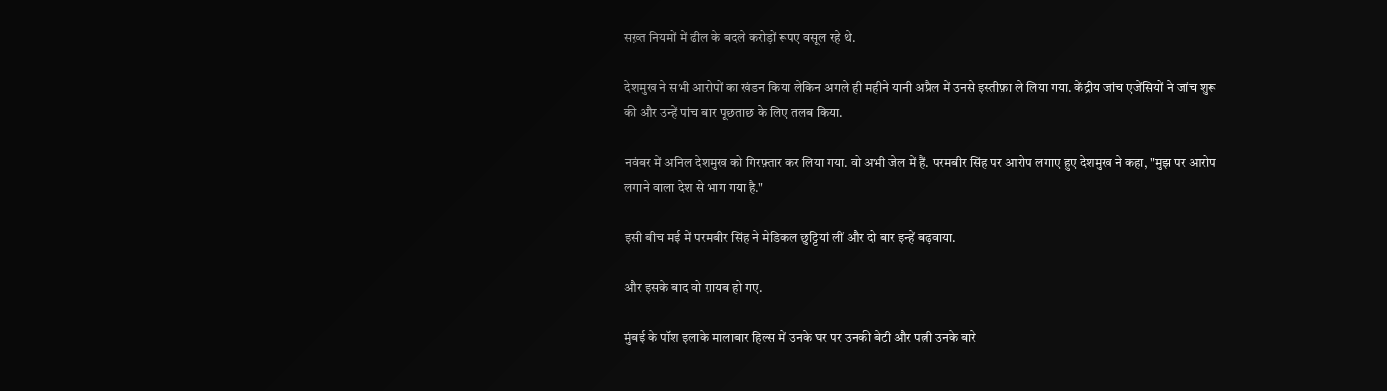सख़्त नियमों में ढील के बदले करोड़ों रूपए वसूल रहे थे.

देशमुख ने सभी आरोपों का खंडन किया लेकिन अगले ही महीने यानी अप्रैल में उनसे इस्तीफ़ा ले लिया गया. केंद्रीय जांच एजेंसियों ने जांच शुरू की और उन्हें पांच बार पूछताछ के लिए तलब किया.

नवंबर में अनिल देशमुख को गिरफ़्तार कर लिया गया. वो अभी जेल में हैं. परमबीर सिंह पर आरोप लगाए हुए देशमुख ने कहा, "मुझ पर आरोप लगाने वाला देश से भाग गया है."

इसी बीच मई में परमबीर सिंह ने मेडिकल छुट्टियां लीं और दो बार इन्हें बढ़वाया.

और इसके बाद वो ग़ायब हो गए.

मुंबई के पॉश इलाके मालाबार हिल्स में उनके घर पर उनकी बेटी और पत्नी उनके बारे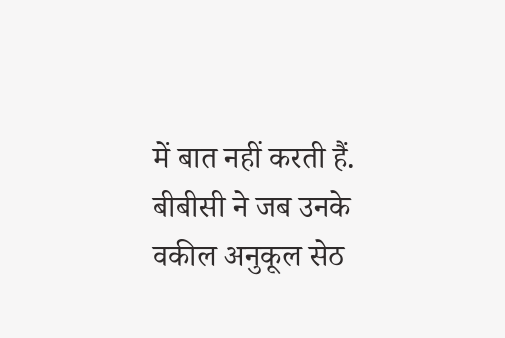में बात नहीं करती हैं. बीबीसी ने जब उनके वकील अनुकूल सेठ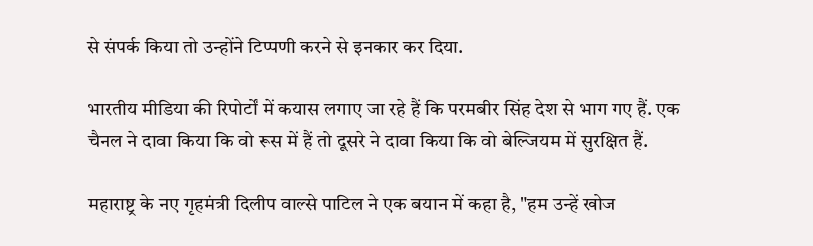से संपर्क किया तो उन्होंने टिप्पणी करने से इनकार कर दिया.

भारतीय मीडिया की रिपोर्टों में कयास लगाए जा रहे हैं कि परमबीर सिंह देश से भाग गए हैं. एक चैनल ने दावा किया कि वो रूस में हैं तो दूसरे ने दावा किया कि वो बेल्जियम में सुरक्षित हैं.

महाराष्ट्र के नए गृहमंत्री दिलीप वाल्से पाटिल ने एक बयान में कहा है, "हम उन्हें खोज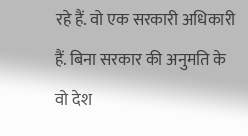रहे हैं. वो एक सरकारी अधिकारी हैं. बिना सरकार की अनुमति के वो देश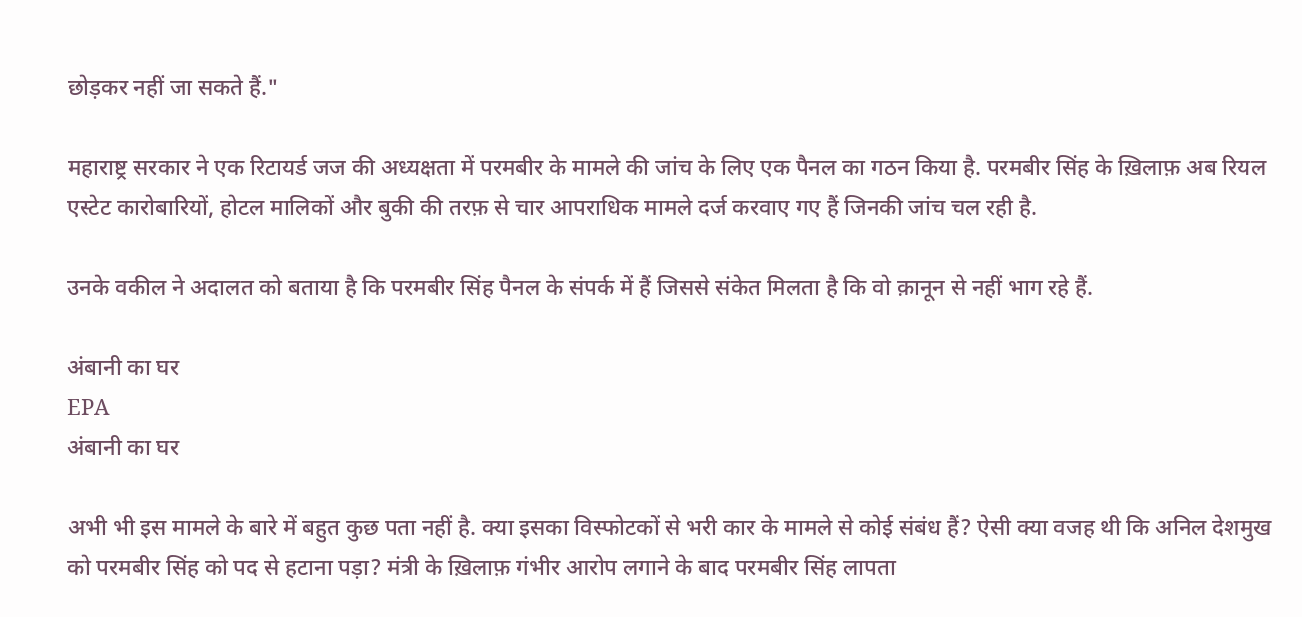छोड़कर नहीं जा सकते हैं."

महाराष्ट्र सरकार ने एक रिटायर्ड जज की अध्यक्षता में परमबीर के मामले की जांच के लिए एक पैनल का गठन किया है. परमबीर सिंह के ख़िलाफ़ अब रियल एस्टेट कारोबारियों, होटल मालिकों और बुकी की तरफ़ से चार आपराधिक मामले दर्ज करवाए गए हैं जिनकी जांच चल रही है.

उनके वकील ने अदालत को बताया है कि परमबीर सिंह पैनल के संपर्क में हैं जिससे संकेत मिलता है कि वो क़ानून से नहीं भाग रहे हैं.

अंबानी का घर
EPA
अंबानी का घर

अभी भी इस मामले के बारे में बहुत कुछ पता नहीं है. क्या इसका विस्फोटकों से भरी कार के मामले से कोई संबंध हैं? ऐसी क्या वजह थी कि अनिल देशमुख को परमबीर सिंह को पद से हटाना पड़ा? मंत्री के ख़िलाफ़ गंभीर आरोप लगाने के बाद परमबीर सिंह लापता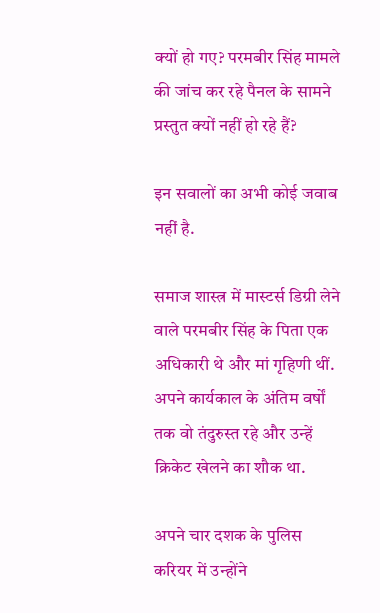क्यों हो गए? परमबीर सिंह मामले की जांच कर रहे पैनल के सामने प्रस्तुत क्यों नहीं हो रहे हैं?

इन सवालों का अभी कोई जवाब नहीं है.

समाज शास्त्र में मास्टर्स डिग्री लेने वाले परमबीर सिंह के पिता एक अधिकारी थे और मां गृहिणी थीं. अपने कार्यकाल के अंतिम वर्षों तक वो तंदुरुस्त रहे और उन्हें क्रिकेट खेलने का शौक था.

अपने चार दशक के पुलिस करियर में उन्होंने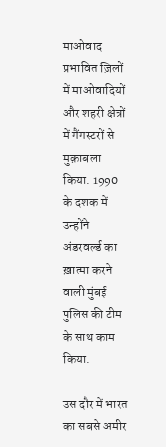माओवाद प्रभावित ज़िलों में माओवादियों और शहरी क्षेत्रों में गैंगस्टरों से मुक़ाबला किया. 1990 के दशक में उन्होंने अंडरवर्ल्ड का ख़ात्मा करने वाली मुंबई पुलिस की टीम के साथ काम किया.

उस दौर में भारत का सबसे अमीर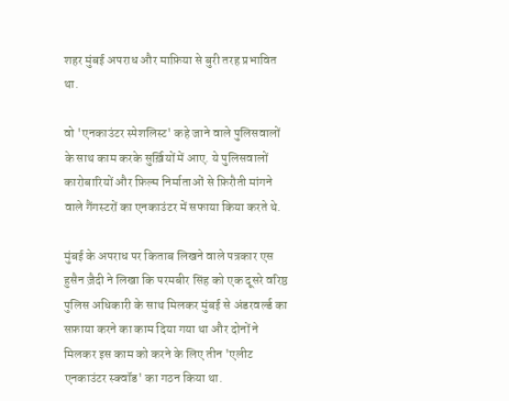शहर मुंबई अपराध और माफ़िया से बुरी तरह प्रभावित था.

वो 'एनकाउंटर स्पेशलिस्ट' कहे जाने वाले पुलिसवालों के साथ काम करके सुर्ख़ियों में आए. ये पुलिसवालों कारोबारियों और फ़िल्म निर्माताओं से फ़िरौती मांगने वाले गैंगस्टरों का एनकाउंटर में सफाया किया करते थे.

मुंबई के अपराध पर किताब लिखने वाले पत्रकार एस हुसैन ज़ैदी ने लिखा कि परमबीर सिंह को एक दूसरे वरिष्ठ पुलिस अधिकारी के साथ मिलकर मुंबई से अंडरवर्ल्ड का सफ़ाया करने का काम दिया गया था और दोनों ने मिलकर इस काम को करने के लिए तीन 'एलीट एनकाउंटर स्क्वॉड' का गठन किया था.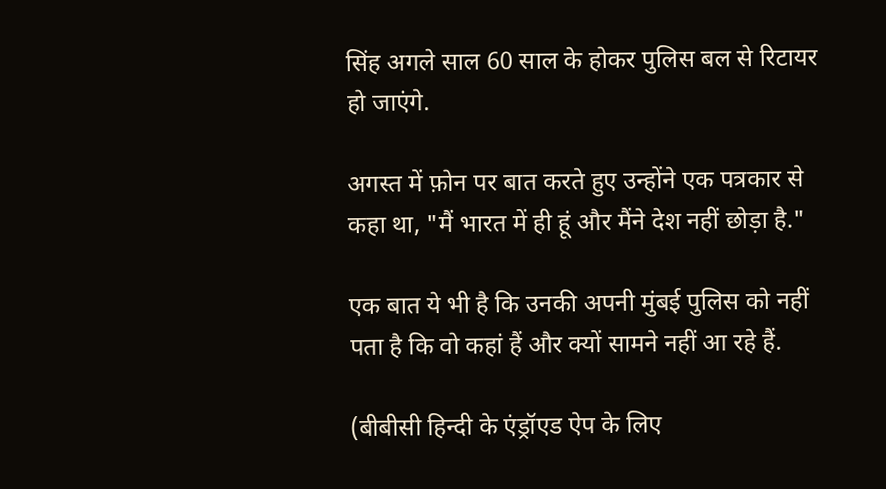सिंह अगले साल 60 साल के होकर पुलिस बल से रिटायर हो जाएंगे.

अगस्त में फ़ोन पर बात करते हुए उन्होंने एक पत्रकार से कहा था, "मैं भारत में ही हूं और मैंने देश नहीं छोड़ा है."

एक बात ये भी है कि उनकी अपनी मुंबई पुलिस को नहीं पता है कि वो कहां हैं और क्यों सामने नहीं आ रहे हैं.

(बीबीसी हिन्दी के एंड्रॉएड ऐप के लिए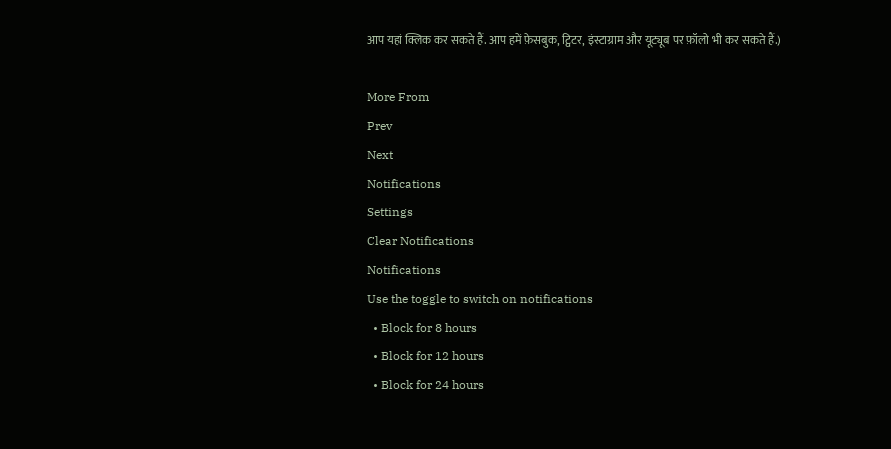आप यहां क्लिक कर सकते हैं. आप हमें फ़ेसबुक, ट्विटर, इंस्टाग्राम और यूट्यूब पर फ़ॉलो भी कर सकते हैं.)

More From
Prev
Next
Notifications
Settings
Clear Notifications
Notifications
Use the toggle to switch on notifications
  • Block for 8 hours
  • Block for 12 hours
  • Block for 24 hours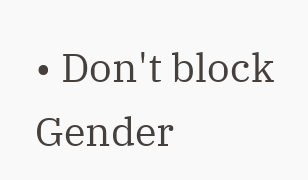• Don't block
Gender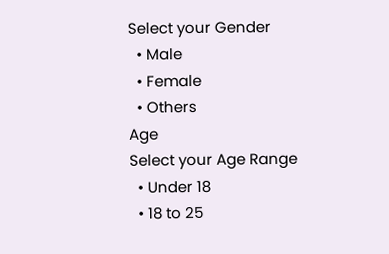Select your Gender
  • Male
  • Female
  • Others
Age
Select your Age Range
  • Under 18
  • 18 to 25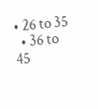• 26 to 35
  • 36 to 45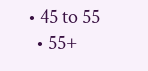• 45 to 55
  • 55+